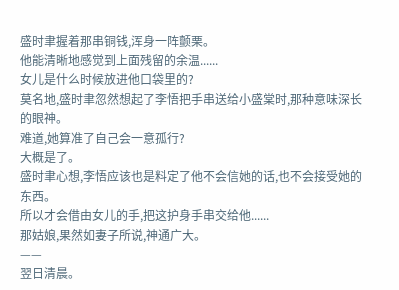盛时聿握着那串铜钱,浑身一阵颤栗。
他能清晰地感觉到上面残留的余温......
女儿是什么时候放进他口袋里的?
莫名地,盛时聿忽然想起了李悟把手串送给小盛棠时,那种意味深长的眼神。
难道,她算准了自己会一意孤行?
大概是了。
盛时聿心想,李悟应该也是料定了他不会信她的话,也不会接受她的东西。
所以才会借由女儿的手,把这护身手串交给他......
那姑娘,果然如妻子所说,神通广大。
——
翌日清晨。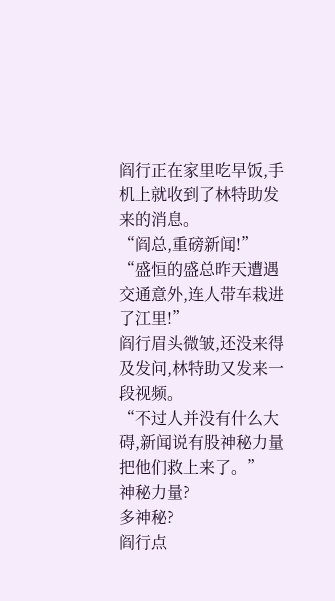阎行正在家里吃早饭,手机上就收到了林特助发来的消息。
“阎总,重磅新闻!”
“盛恒的盛总昨天遭遇交通意外,连人带车栽进了江里!”
阎行眉头微皱,还没来得及发问,林特助又发来一段视频。
“不过人并没有什么大碍,新闻说有股神秘力量把他们救上来了。”
神秘力量?
多神秘?
阎行点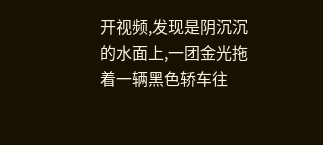开视频,发现是阴沉沉的水面上,一团金光拖着一辆黑色轿车往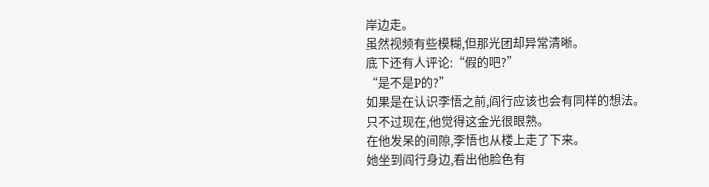岸边走。
虽然视频有些模糊,但那光团却异常清晰。
底下还有人评论:“假的吧?”
“是不是P的?”
如果是在认识李悟之前,阎行应该也会有同样的想法。
只不过现在,他觉得这金光很眼熟。
在他发呆的间隙,李悟也从楼上走了下来。
她坐到阎行身边,看出他脸色有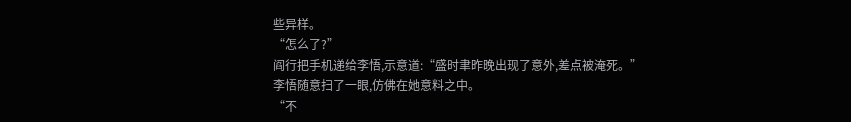些异样。
“怎么了?”
阎行把手机递给李悟,示意道:“盛时聿昨晚出现了意外,差点被淹死。”
李悟随意扫了一眼,仿佛在她意料之中。
“不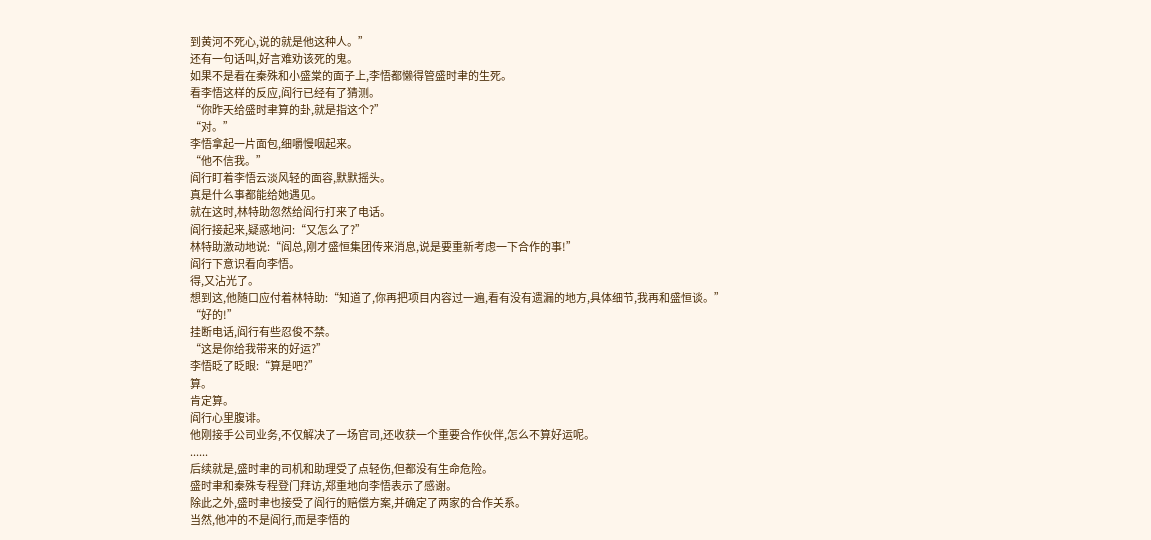到黄河不死心,说的就是他这种人。”
还有一句话叫,好言难劝该死的鬼。
如果不是看在秦殊和小盛棠的面子上,李悟都懒得管盛时聿的生死。
看李悟这样的反应,阎行已经有了猜测。
“你昨天给盛时聿算的卦,就是指这个?”
“对。”
李悟拿起一片面包,细嚼慢咽起来。
“他不信我。”
阎行盯着李悟云淡风轻的面容,默默摇头。
真是什么事都能给她遇见。
就在这时,林特助忽然给阎行打来了电话。
阎行接起来,疑惑地问:“又怎么了?”
林特助激动地说:“阎总,刚才盛恒集团传来消息,说是要重新考虑一下合作的事!”
阎行下意识看向李悟。
得,又沾光了。
想到这,他随口应付着林特助:“知道了,你再把项目内容过一遍,看有没有遗漏的地方,具体细节,我再和盛恒谈。”
“好的!”
挂断电话,阎行有些忍俊不禁。
“这是你给我带来的好运?”
李悟眨了眨眼:“算是吧?”
算。
肯定算。
阎行心里腹诽。
他刚接手公司业务,不仅解决了一场官司,还收获一个重要合作伙伴,怎么不算好运呢。
......
后续就是,盛时聿的司机和助理受了点轻伤,但都没有生命危险。
盛时聿和秦殊专程登门拜访,郑重地向李悟表示了感谢。
除此之外,盛时聿也接受了阎行的赔偿方案,并确定了两家的合作关系。
当然,他冲的不是阎行,而是李悟的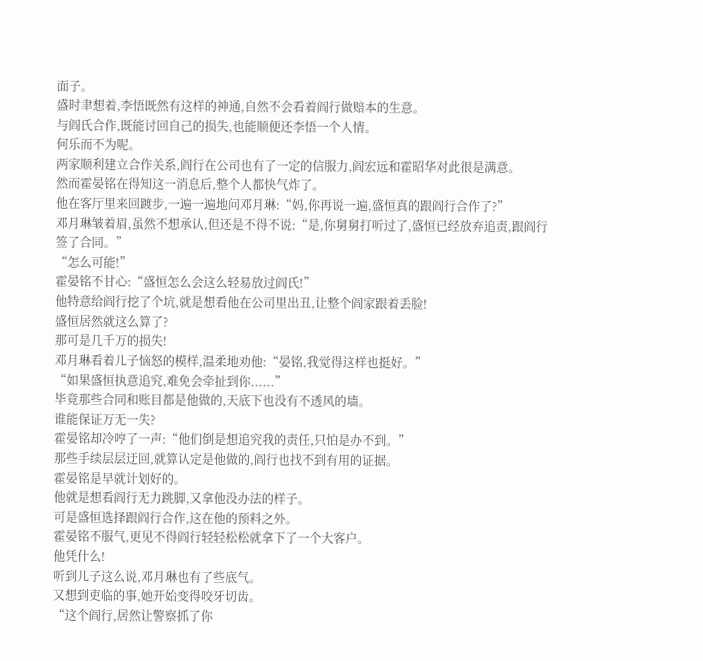面子。
盛时聿想着,李悟既然有这样的神通,自然不会看着阎行做赔本的生意。
与阎氏合作,既能讨回自己的损失,也能顺便还李悟一个人情。
何乐而不为呢。
两家顺利建立合作关系,阎行在公司也有了一定的信服力,阎宏远和霍昭华对此很是满意。
然而霍晏铭在得知这一消息后,整个人都快气炸了。
他在客厅里来回踱步,一遍一遍地问邓月琳:“妈,你再说一遍,盛恒真的跟阎行合作了?”
邓月琳皱着眉,虽然不想承认,但还是不得不说:“是,你舅舅打听过了,盛恒已经放弃追责,跟阎行签了合同。”
“怎么可能!”
霍晏铭不甘心:“盛恒怎么会这么轻易放过阎氏!”
他特意给阎行挖了个坑,就是想看他在公司里出丑,让整个阎家跟着丢脸!
盛恒居然就这么算了?
那可是几千万的损失!
邓月琳看着儿子恼怒的模样,温柔地劝他:“晏铭,我觉得这样也挺好。”
“如果盛恒执意追究,难免会牵扯到你......”
毕竟那些合同和账目都是他做的,天底下也没有不透风的墙。
谁能保证万无一失?
霍晏铭却冷哼了一声:“他们倒是想追究我的责任,只怕是办不到。”
那些手续层层迂回,就算认定是他做的,阎行也找不到有用的证据。
霍晏铭是早就计划好的。
他就是想看阎行无力跳脚,又拿他没办法的样子。
可是盛恒选择跟阎行合作,这在他的预料之外。
霍晏铭不服气,更见不得阎行轻轻松松就拿下了一个大客户。
他凭什么!
听到儿子这么说,邓月琳也有了些底气。
又想到吏临的事,她开始变得咬牙切齿。
“这个阎行,居然让警察抓了你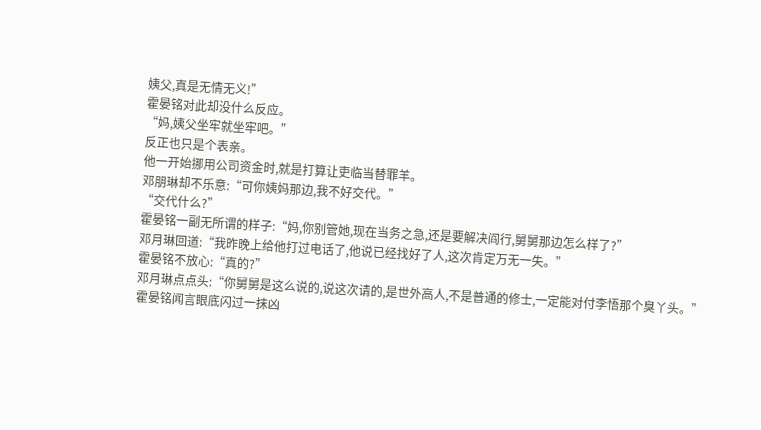姨父,真是无情无义!”
霍晏铭对此却没什么反应。
“妈,姨父坐牢就坐牢吧。”
反正也只是个表亲。
他一开始挪用公司资金时,就是打算让吏临当替罪羊。
邓朋琳却不乐意:“可你姨妈那边,我不好交代。”
“交代什么?”
霍晏铭一副无所谓的样子:“妈,你别管她,现在当务之急,还是要解决阎行,舅舅那边怎么样了?”
邓月琳回道:“我昨晚上给他打过电话了,他说已经找好了人,这次肯定万无一失。”
霍晏铭不放心:“真的?”
邓月琳点点头:“你舅舅是这么说的,说这次请的,是世外高人,不是普通的修士,一定能对付李悟那个臭丫头。”
霍晏铭闻言眼底闪过一抹凶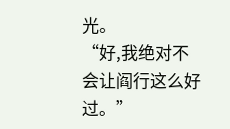光。
“好,我绝对不会让阎行这么好过。”